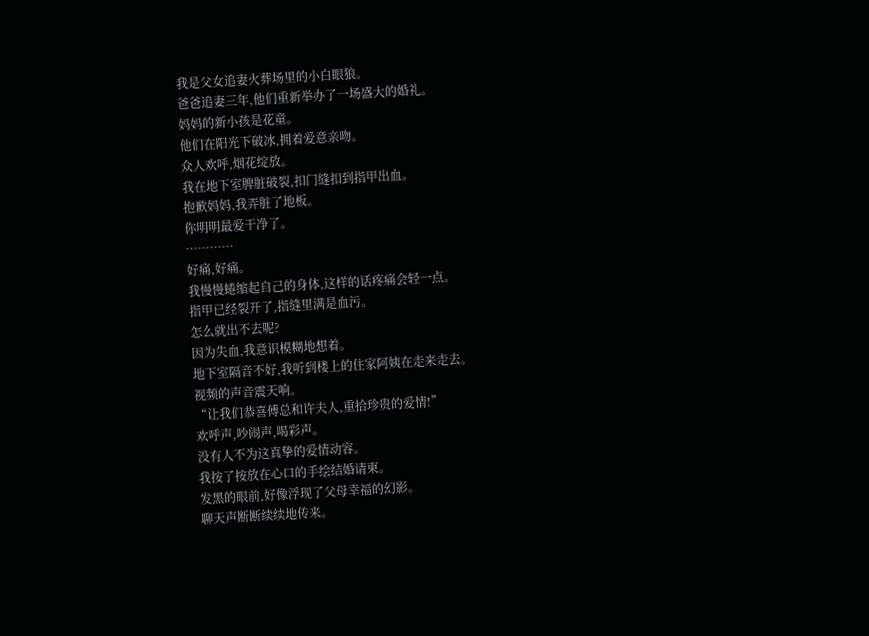我是父女追妻火葬场里的小白眼狼。
爸爸追妻三年,他们重新举办了一场盛大的婚礼。
妈妈的新小孩是花童。
他们在阳光下破冰,拥着爱意亲吻。
众人欢呼,烟花绽放。
我在地下室脾脏破裂,扣门缝扣到指甲出血。
抱歉妈妈,我弄脏了地板。
你明明最爱干净了。
…………
好痛,好痛。
我慢慢蜷缩起自己的身体,这样的话疼痛会轻一点。
指甲已经裂开了,指缝里满是血污。
怎么就出不去呢?
因为失血,我意识模糊地想着。
地下室隔音不好,我听到楼上的住家阿姨在走来走去。
视频的声音震天响。
“让我们恭喜傅总和许夫人,重拾珍贵的爱情!”
欢呼声,吵闹声,喝彩声。
没有人不为这真挚的爱情动容。
我按了按放在心口的手绘结婚请柬。
发黑的眼前,好像浮现了父母幸福的幻影。
聊天声断断续续地传来。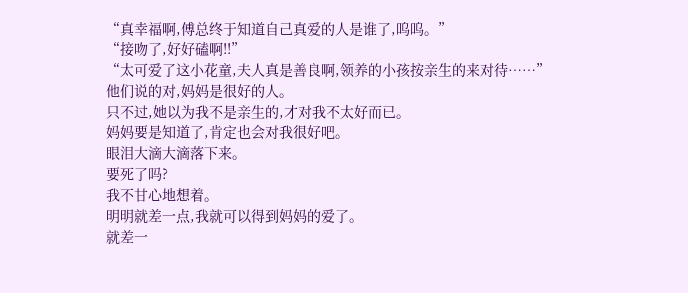“真幸福啊,傅总终于知道自己真爱的人是谁了,呜呜。”
“接吻了,好好磕啊!!”
“太可爱了这小花童,夫人真是善良啊,领养的小孩按亲生的来对待……”
他们说的对,妈妈是很好的人。
只不过,她以为我不是亲生的,才对我不太好而已。
妈妈要是知道了,肯定也会对我很好吧。
眼泪大滴大滴落下来。
要死了吗?
我不甘心地想着。
明明就差一点,我就可以得到妈妈的爱了。
就差一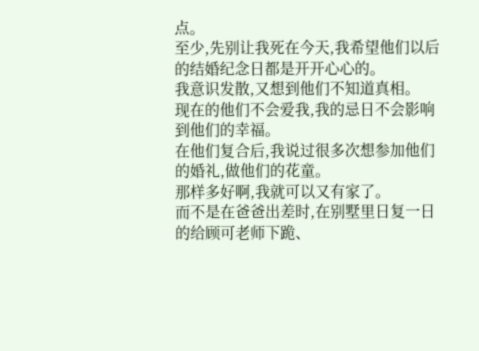点。
至少,先别让我死在今天,我希望他们以后的结婚纪念日都是开开心心的。
我意识发散,又想到他们不知道真相。
现在的他们不会爱我,我的忌日不会影响到他们的幸福。
在他们复合后,我说过很多次想参加他们的婚礼,做他们的花童。
那样多好啊,我就可以又有家了。
而不是在爸爸出差时,在别墅里日复一日的给顾可老师下跪、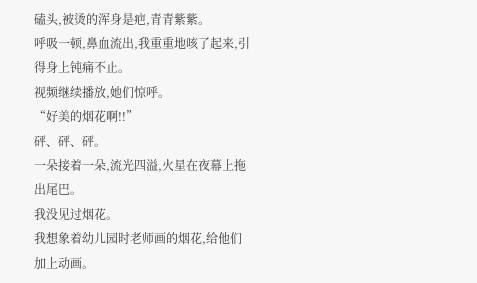磕头,被烫的浑身是疤,青青紫紫。
呼吸一顿,鼻血流出,我重重地咳了起来,引得身上钝痛不止。
视频继续播放,她们惊呼。
“好美的烟花啊!!”
砰、砰、砰。
一朵接着一朵,流光四溢,火星在夜幕上拖出尾巴。
我没见过烟花。
我想象着幼儿园时老师画的烟花,给他们加上动画。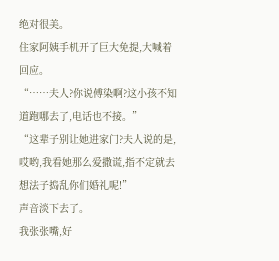绝对很美。
住家阿姨手机开了巨大免提,大喊着回应。
“……夫人?你说傅染啊?这小孩不知道跑哪去了,电话也不接。”
“这辈子别让她进家门?夫人说的是,哎哟,我看她那么爱撒谎,指不定就去想法子捣乱你们婚礼呢!”
声音淡下去了。
我张张嘴,好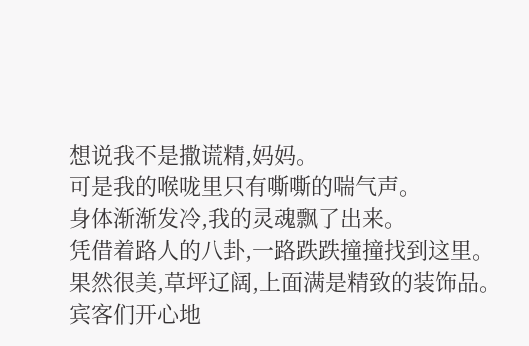想说我不是撒谎精,妈妈。
可是我的喉咙里只有嘶嘶的喘气声。
身体渐渐发冷,我的灵魂飘了出来。
凭借着路人的八卦,一路跌跌撞撞找到这里。
果然很美,草坪辽阔,上面满是精致的装饰品。
宾客们开心地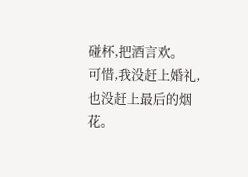碰杯,把酒言欢。
可惜,我没赶上婚礼,也没赶上最后的烟花。